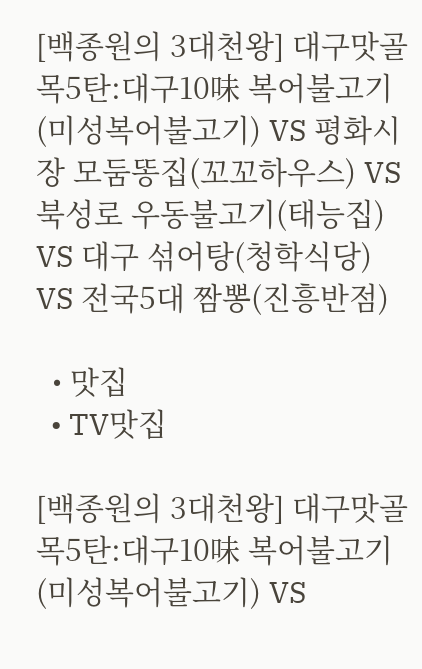[백종원의 3대천왕] 대구맛골목5탄:대구10味 복어불고기(미성복어불고기) VS 평화시장 모둠똥집(꼬꼬하우스) VS 북성로 우동불고기(태능집) VS 대구 섞어탕(청학식당) VS 전국5대 짬뽕(진흥반점)

  • 맛집
  • TV맛집

[백종원의 3대천왕] 대구맛골목5탄:대구10味 복어불고기(미성복어불고기) VS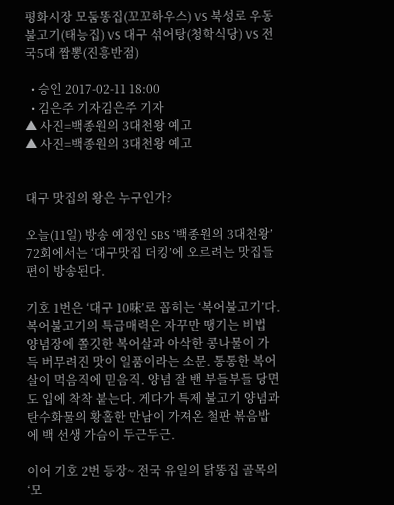평화시장 모둠똥집(꼬꼬하우스) VS 북성로 우동불고기(태능집) VS 대구 섞어탕(청학식당) VS 전국5대 짬뽕(진흥반점)

  • 승인 2017-02-11 18:00
  • 김은주 기자김은주 기자
▲ 사진=백종원의 3대천왕 예고
▲ 사진=백종원의 3대천왕 예고


대구 맛집의 왕은 누구인가?

오늘(11일) 방송 예정인 SBS ‘백종원의 3대천왕’ 72회에서는 ‘대구맛집 더킹’에 오르려는 맛집들편이 방송된다.

기호 1번은 ‘대구 10味’로 꼽히는 ‘복어불고기’다. 복어불고기의 특급매력은 자꾸만 땡기는 비법 양념장에 쫄깃한 복어살과 아삭한 콩나물이 가득 버무려진 맛이 일품이라는 소문. 통통한 복어살이 먹음직에 믿음직. 양념 잘 밴 부들부들 당면도 입에 착착 붙는다. 게다가 특제 불고기 양념과 탄수화물의 황홀한 만남이 가져온 철판 볶음밥에 백 선생 가슴이 두근두근.

이어 기호 2번 등장~ 전국 유일의 닭똥집 골목의 ‘모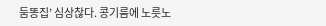둠똥집’ 심상찮다. 콩기름에 노릇노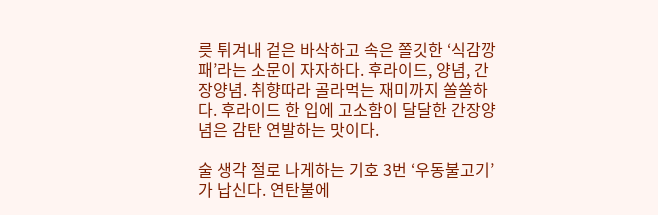릇 튀겨내 겉은 바삭하고 속은 쫄깃한 ‘식감깡패’라는 소문이 자자하다. 후라이드, 양념, 간장양념. 취향따라 골라먹는 재미까지 쏠쏠하다. 후라이드 한 입에 고소함이 달달한 간장양념은 감탄 연발하는 맛이다.

술 생각 절로 나게하는 기호 3번 ‘우동불고기’가 납신다. 연탄불에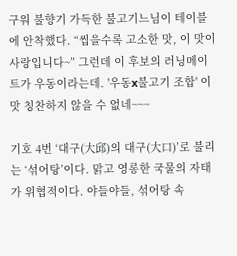구워 불향기 가득한 불고기느님이 테이블에 안착했다. “씹을수록 고소한 맛, 이 맛이 사랑입니다~” 그런데 이 후보의 러닝메이트가 우동이라는데. '우동x불고기 조합' 이 맛 칭찬하지 않을 수 없네~~~

기호 4번 ‘대구(大邱)의 대구(大口)’로 불리는 ‘섞어탕’이다. 맑고 영롱한 국물의 자태가 위협적이다. 야들야들, 섞어탕 속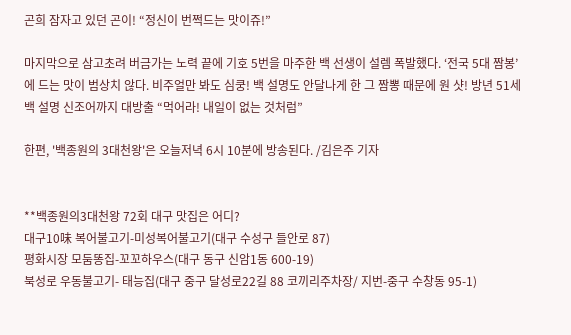곤희 잠자고 있던 곤이! “정신이 번쩍드는 맛이쥬!”

마지막으로 삼고초려 버금가는 노력 끝에 기호 5번을 마주한 백 선생이 설렘 폭발했다. ‘전국 5대 짬봉’에 드는 맛이 범상치 않다. 비주얼만 봐도 심쿵! 백 설명도 안달나게 한 그 짬뽕 때문에 원 샷! 방년 51세 백 설명 신조어까지 대방출 “먹어라! 내일이 없는 것처럼”

한편, '백종원의 3대천왕'은 오늘저녁 6시 10분에 방송된다. /김은주 기자


**백종원의3대천왕 72회 대구 맛집은 어디?
대구10味 복어불고기-미성복어불고기(대구 수성구 들안로 87)
평화시장 모둠똥집-꼬꼬하우스(대구 동구 신암1동 600-19)
북성로 우동불고기- 태능집(대구 중구 달성로22길 88 코끼리주차장/ 지번-중구 수창동 95-1)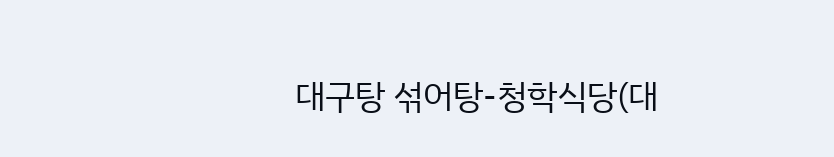대구탕 섞어탕-청학식당(대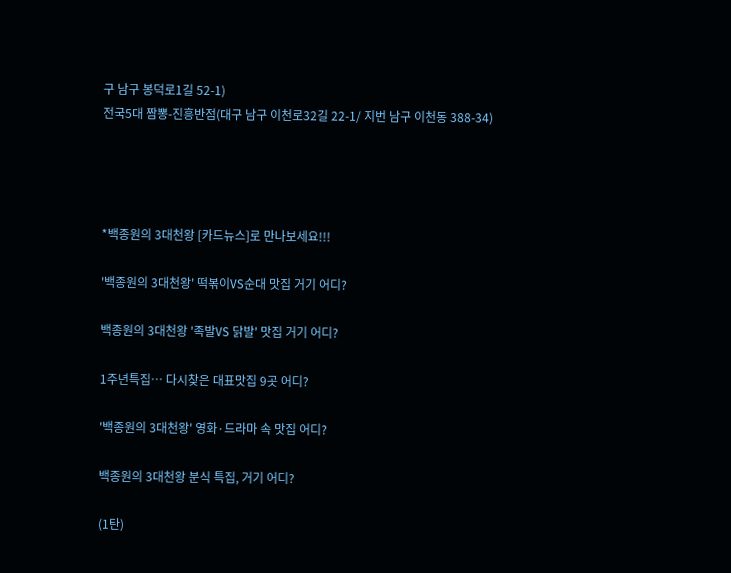구 남구 봉덕로1길 52-1)
전국5대 짬뽕-진흥반점(대구 남구 이천로32길 22-1/ 지번 남구 이천동 388-34)




*백종원의 3대천왕 [카드뉴스]로 만나보세요!!!

'백종원의 3대천왕' 떡볶이VS순대 맛집 거기 어디?

백종원의 3대천왕 '족발VS 닭발' 맛집 거기 어디?

1주년특집… 다시찾은 대표맛집 9곳 어디?

'백종원의 3대천왕' 영화·드라마 속 맛집 어디?

백종원의 3대천왕 분식 특집, 거기 어디?

(1탄)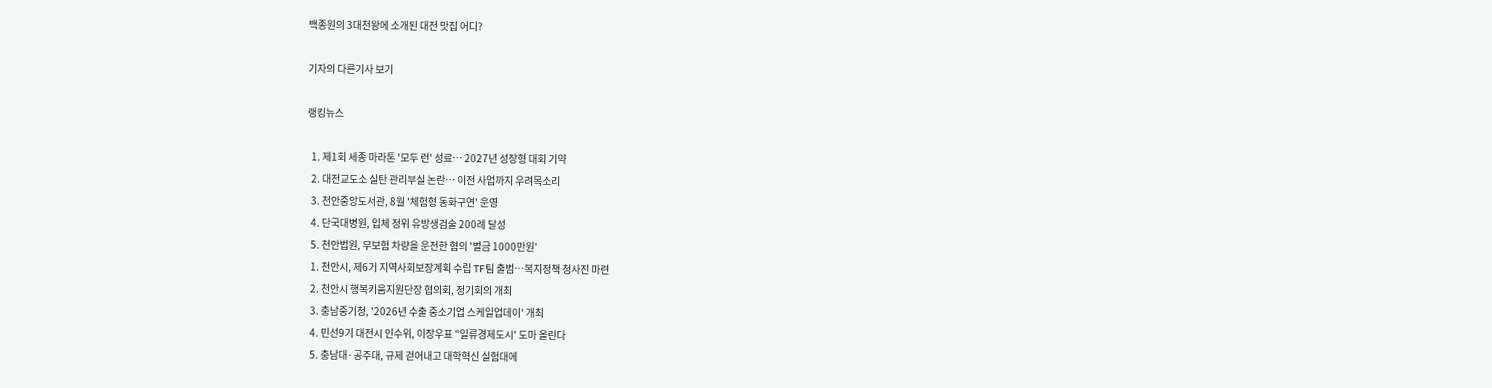백종원의 3대천왕에 소개된 대전 맛집 어디?

기자의 다른기사 보기

랭킹뉴스

  1. 제1회 세종 마라톤 '모두 런' 성료… 2027년 성장형 대회 기약
  2. 대전교도소 실탄 관리부실 논란… 이전 사업까지 우려목소리
  3. 천안중앙도서관, 8월 '체험형 동화구연' 운영
  4. 단국대병원, 입체 정위 유방생검술 200례 달성
  5. 천안법원, 무보험 차량을 운전한 혐의 '벌금 1000만원'
  1. 천안시, 제6기 지역사회보장계획 수립 TF팀 출범…복지정책 청사진 마련
  2. 천안시 행복키움지원단장 협의회, 정기회의 개최
  3. 충남중기청, '2026년 수출 중소기업 스케일업데이' 개최
  4. 민선9기 대전시 인수위, 이장우표 "일류경제도시' 도마 올린다
  5. 충남대·공주대, 규제 걷어내고 대학혁신 실험대에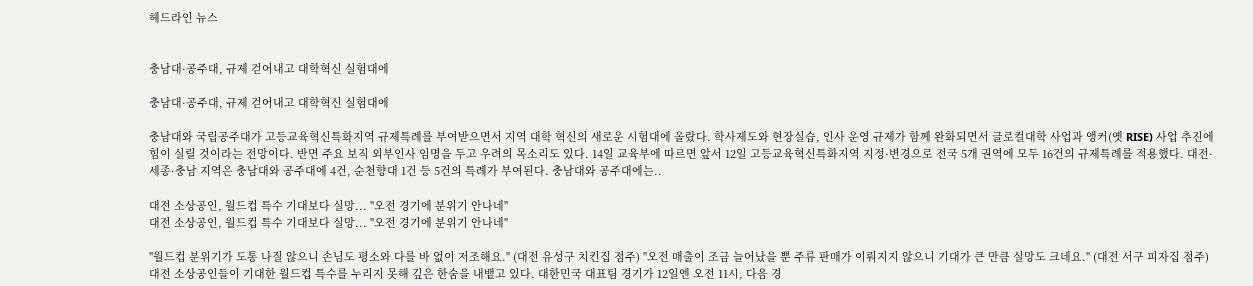헤드라인 뉴스


충남대·공주대, 규제 걷어내고 대학혁신 실험대에

충남대·공주대, 규제 걷어내고 대학혁신 실험대에

충남대와 국립공주대가 고등교육혁신특화지역 규제특례를 부여받으면서 지역 대학 혁신의 새로운 시험대에 올랐다. 학사제도와 현장실습, 인사 운영 규제가 함께 완화되면서 글로컬대학 사업과 앵커(옛 RISE) 사업 추진에 힘이 실릴 것이라는 전망이다. 반면 주요 보직 외부인사 임명을 두고 우려의 목소리도 있다. 14일 교육부에 따르면 앞서 12일 고등교육혁신특화지역 지정·변경으로 전국 5개 권역에 모두 16건의 규제특례를 적용했다. 대전·세종·충남 지역은 충남대와 공주대에 4건, 순천향대 1건 등 5건의 특례가 부여된다. 충남대와 공주대에는..

대전 소상공인, 월드컵 특수 기대보다 실망... "오전 경기에 분위기 안나네"
대전 소상공인, 월드컵 특수 기대보다 실망... "오전 경기에 분위기 안나네"

"월드컵 분위기가 도통 나질 않으니 손님도 평소와 다를 바 없이 저조해요." (대전 유성구 치킨집 점주) "오전 매출이 조금 늘어났을 뿐 주류 판매가 이뤄지지 않으니 기대가 큰 만큼 실망도 크네요." (대전 서구 피자집 점주) 대전 소상공인들이 기대한 월드컵 특수를 누리지 못해 깊은 한숨을 내뱉고 있다. 대한민국 대표팀 경기가 12일엔 오전 11시, 다음 경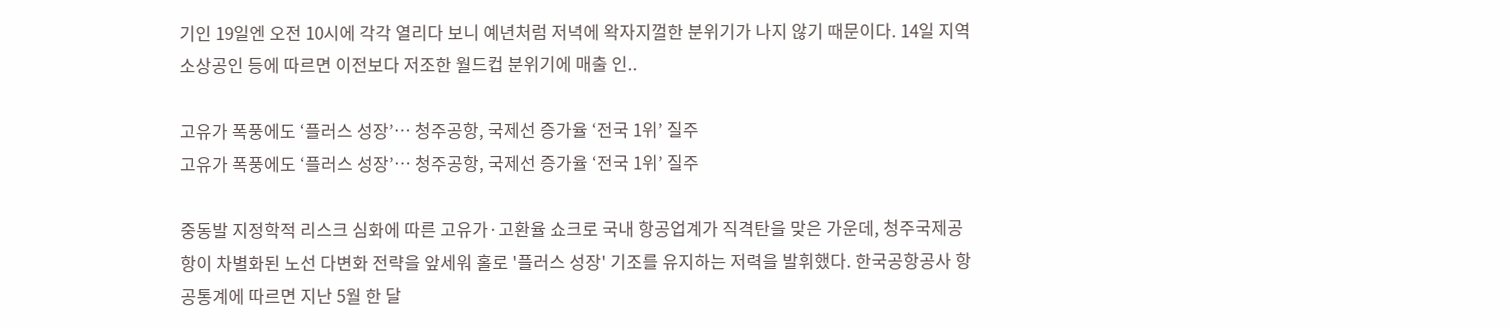기인 19일엔 오전 10시에 각각 열리다 보니 예년처럼 저녁에 왁자지껄한 분위기가 나지 않기 때문이다. 14일 지역 소상공인 등에 따르면 이전보다 저조한 월드컵 분위기에 매출 인..

고유가 폭풍에도 ‘플러스 성장’… 청주공항, 국제선 증가율 ‘전국 1위’ 질주
고유가 폭풍에도 ‘플러스 성장’… 청주공항, 국제선 증가율 ‘전국 1위’ 질주

중동발 지정학적 리스크 심화에 따른 고유가·고환율 쇼크로 국내 항공업계가 직격탄을 맞은 가운데, 청주국제공항이 차별화된 노선 다변화 전략을 앞세워 홀로 '플러스 성장' 기조를 유지하는 저력을 발휘했다. 한국공항공사 항공통계에 따르면 지난 5월 한 달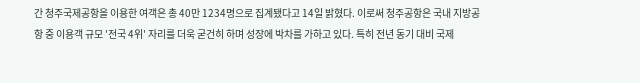간 청주국제공항을 이용한 여객은 총 40만 1234명으로 집계됐다고 14일 밝혔다. 이로써 청주공항은 국내 지방공항 중 이용객 규모 '전국 4위' 자리를 더욱 굳건히 하며 성장에 박차를 가하고 있다. 특히 전년 동기 대비 국제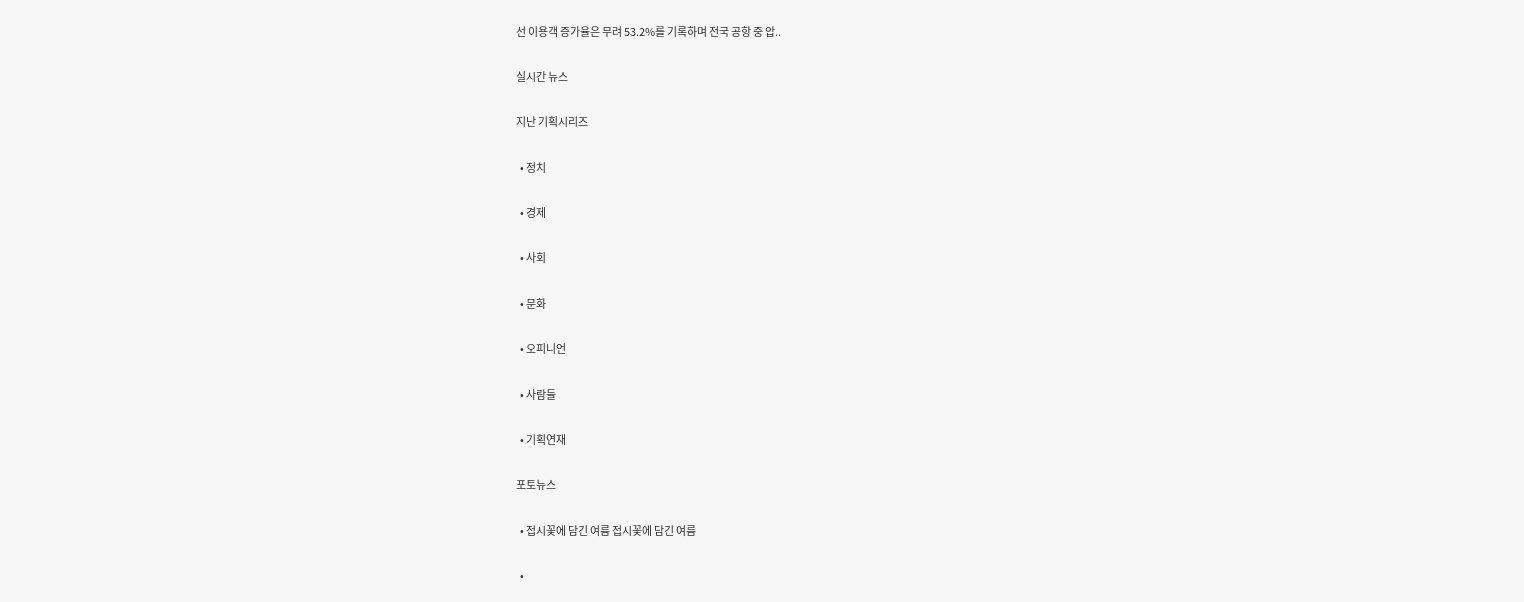선 이용객 증가율은 무려 53.2%를 기록하며 전국 공항 중 압..

실시간 뉴스

지난 기획시리즈

  • 정치

  • 경제

  • 사회

  • 문화

  • 오피니언

  • 사람들

  • 기획연재

포토뉴스

  • 접시꽃에 담긴 여름 접시꽃에 담긴 여름

  •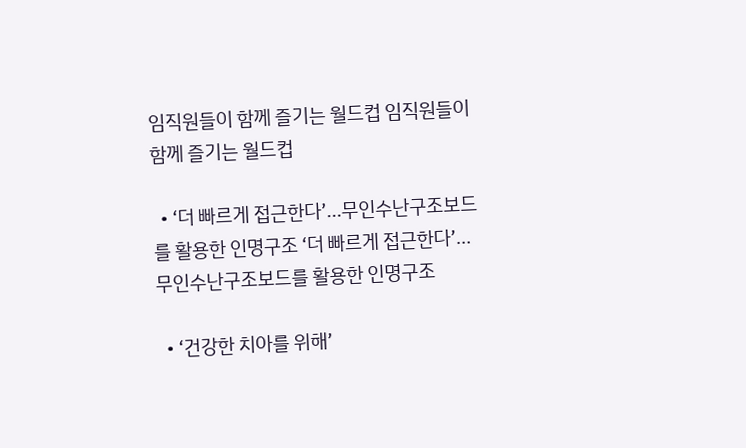임직원들이 함께 즐기는 월드컵 임직원들이 함께 즐기는 월드컵

  • ‘더 빠르게 접근한다’…무인수난구조보드를 활용한 인명구조 ‘더 빠르게 접근한다’…무인수난구조보드를 활용한 인명구조

  • ‘건강한 치아를 위해’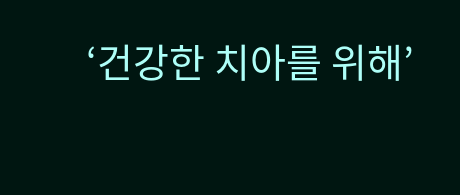‘건강한 치아를 위해’